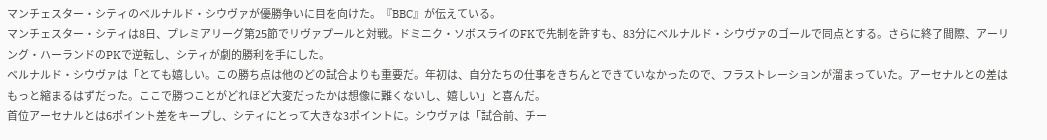マンチェスター・シティのベルナルド・シウヴァが優勝争いに目を向けた。『BBC』が伝えている。
マンチェスター・シティは8日、プレミアリーグ第25節でリヴァプールと対戦。ドミニク・ソボスライのFKで先制を許すも、83分にベルナルド・シウヴァのゴールで同点とする。さらに終了間際、アーリング・ハーランドのPKで逆転し、シティが劇的勝利を手にした。
ベルナルド・シウヴァは「とても嬉しい。この勝ち点は他のどの試合よりも重要だ。年初は、自分たちの仕事をきちんとできていなかったので、フラストレーションが溜まっていた。アーセナルとの差はもっと縮まるはずだった。ここで勝つことがどれほど大変だったかは想像に難くないし、嬉しい」と喜んだ。
首位アーセナルとは6ポイント差をキープし、シティにとって大きな3ポイントに。シウヴァは「試合前、チー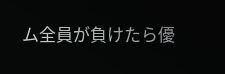ム全員が負けたら優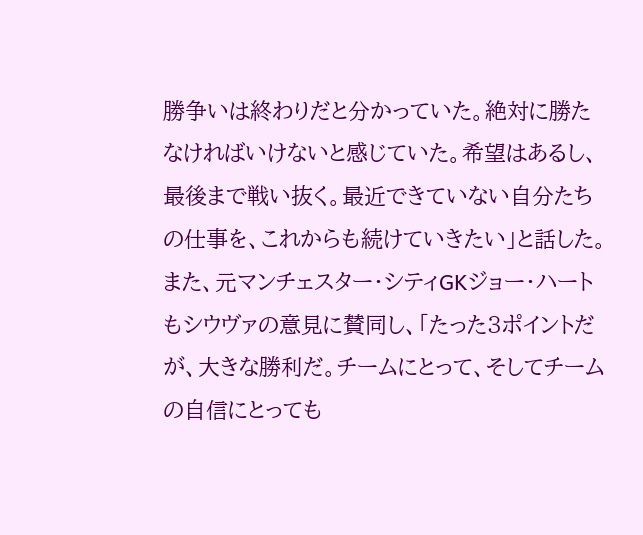勝争いは終わりだと分かっていた。絶対に勝たなければいけないと感じていた。希望はあるし、最後まで戦い抜く。最近できていない自分たちの仕事を、これからも続けていきたい」と話した。
また、元マンチェスター・シティGKジョー・ハートもシウヴァの意見に賛同し、「たった3ポイントだが、大きな勝利だ。チームにとって、そしてチームの自信にとっても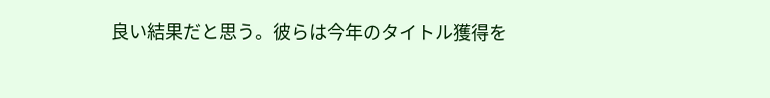良い結果だと思う。彼らは今年のタイトル獲得を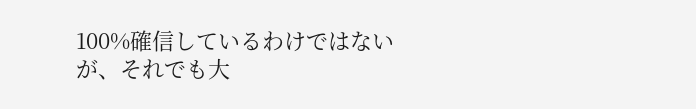100%確信しているわけではないが、それでも大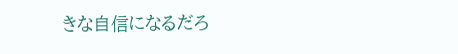きな自信になるだろ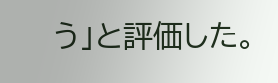う」と評価した。